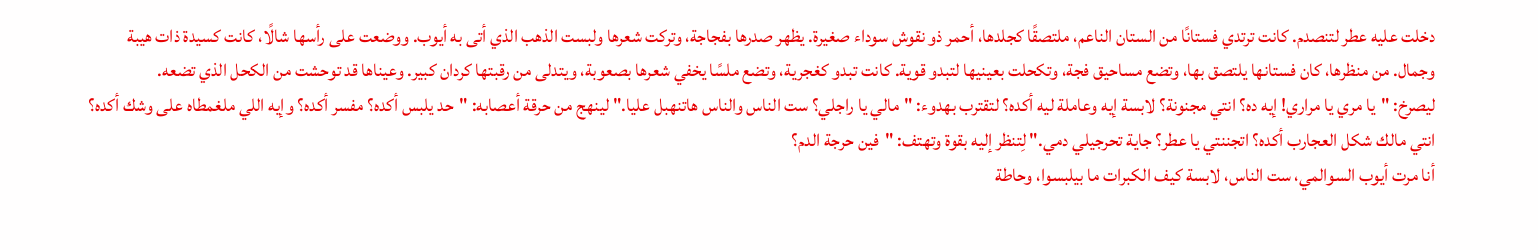دخلت عليه عطر لتنصدم. كانت ترتدي فستانًا من الستان الناعم، ملتصقًا كجلدها، أحمر ذو نقوش سوداء صغيرة. يظهر صدرها بفجاجة، وتركت شعرها ولبست الذهب الذي أتى به أيوب. ووضعت على رأسها شالًا، كانت كسيدة ذات هيبة وجمال. من منظرها، كان فستانها يلتصق بها، وتضع مساحيق فجة، وتكحلت بعينيها لتبدو قوية. كانت تبدو كغجرية، وتضع ملسًا يخفي شعرها بصعوبة، ويتدلى من رقبتها كردان كبير. وعيناها قد توحشت من الكحل الذي تضعه.
ليصرخ: "يا مري يا مراري! إيه ده؟ انتي مجنونة؟ لابسة إيه وعاملة ليه أكده؟ لتقترب بهدوء: "مالي يا راجلي؟ ست الناس والناس هاتنهبل عليا." لينهج من حرقة أعصابه: "حد يلبس أكده؟ مفسر أكده؟ وإيه اللي ملغمطاه على وشك أكده؟ انتي مالك شكل العجارب أكده؟ اتجننتي يا عطر؟ جاية تحرجيلي دمي." لِتنظر إليه بقوة وتهتف: "فين حرجة الدم؟
أنا مرت أيوب السوالمي، ست الناس، لابسة كيف الكبرات ما بيلبسوا، وحاطة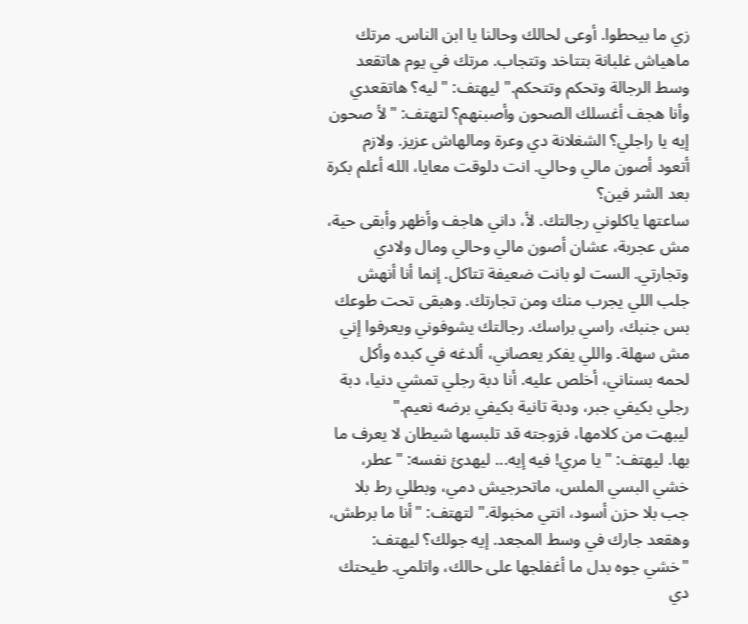زي ما بيحطوا. أوعى لحالك وحالنا يا ابن الناس. مرتك ماهياش غلبانة بتتاخد وتتجاب. مرتك في يوم هاتقعد وسط الرجالة وتحكم وتتحكم." ليهتف: "ليه؟ هاتقعدي وأنا هجف أغسلك الصحون وأصبنهم؟ لتهتف: "لأ صحون إيه يا راجلي؟ الشغلانة دي وعرة ومالهاش عزيز. ولازم أتعود أصون مالي وحالي. انت دلوقت معايا، الله أعلم بكرة بعد الشر فين؟
ساعتها ياكلوني رجالتك. لأ، داني هاجف وأظهر وأبقى حية، مش عجربة، عشان أصون مالي وحالي ومال ولادي وتجارتي. الست لو بانت ضعيفة تتاكل. إنما أنا أنهش جلب اللي يجرب منك ومن تجارتك. وهبقى تحت طوعك بس جنبك، راسي براسك. رجالتك يشوفوني ويعرفوا إني مش سهلة. واللي يفكر يعصاني، ألدغه في كبده وأكل لحمه بسناني، أخلص عليه. أنا دبة رجلي تمشي دنيا، دبة رجلي بكيفي جبر، ودبة تانية بكيفي برضه نعيم."
ليبهت من كلامها، فزوجته قد تلبسها شيطان لا يعرف ما بها. ليهتف: "يا مري! فيه إيه... ليهدئ نفسه: "عطر، خشي البسي الملس، ماتحرجيش دمي، وبطلي رط بلا جب بلا حزن أسود، انتي مخبولة." لتهتف: "أنا ما برطش، وهقعد جارك في وسط المجعد. إيه جولك؟ ليهتف: "خشي جوه بدل ما أغفلجها على حالك، واتلمي. طيحتك دي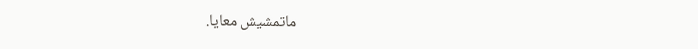ماتمشيش معايا.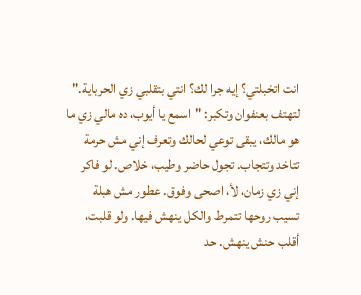انت اتخبلتي؟ إيه جرا لك؟ انتي بتقلبي زي الحرباية."
لتهتف بعنفوان وتكبر: "اسمع يا أيوب، ده مالي زي ما هو مالك، يبقى توعي لحالك وتعرف إني مش حرمة تتاخد وتتجاب. تجول حاضر وطيب، خلاص. لو فاكر إني زي زمان، لأ، اصحى وفوق. عطور مش هبلة تسيب روحها تتمرط والكل ينهش فيها. ولو قلبت، أقلب حنش ينهش. حد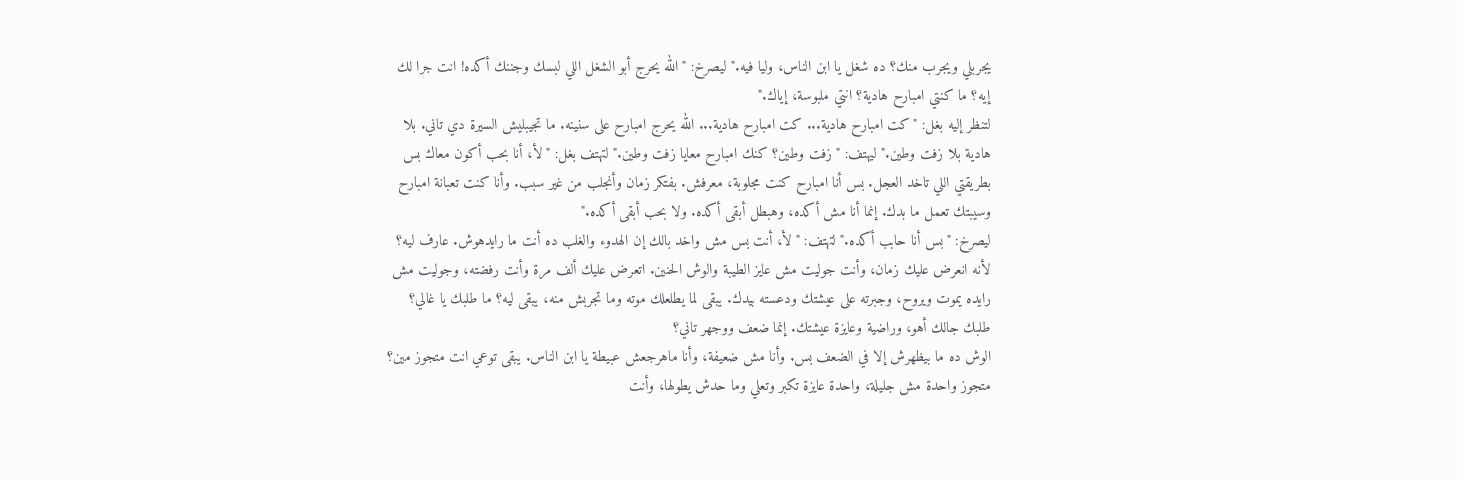يجربلي ويجرب منك؟ ده شغل يا ابن الناس، وليا فيه." ليصرخ: "الله يحرج أبو الشغل اللي لبسك وجننك أكده! انت جرا لك إيه؟ ما كنتي امبارح هادية؟ انتي ملبوسة، إياك."
لتنظر إليه بغل: "كت امبارح هادية... كت امبارح هادية... الله يحرج امبارح على سنينه. ما تجيبليش السيرة دي تاني. بلا هادية بلا زفت وطين." ليهتف: "زفت وطين؟ كنك امبارح معايا زفت وطين." لتهتف بغل: "لأ، أنا بحب أكون معاك بس بطريقتي اللي تاخد العجل. بس أنا امبارح كنت مجلوبة، معرفش. بفتكر زمان وأنجلب من غير سبب. وأنا كنت تعبانة امبارح وسيبتك تعمل ما بدك. إنما أنا مش أكده، وهبطل أبقى أكده. ولا بحب أبقى أكده."
ليصرخ: "بس أنا حابب أكده." لتهتف: "لأ، أنت بس مش واخد بالك إن الهدوء والغلب ده أنت ما رايدهوش. عارف ليه؟ لأنه انعرض عليك زمان، وأنت جوليت مش عايز الطيبة والوش الحنين. اتعرض عليك ألف مرة وأنت رفضته، وجوليت مش رايده يموت ويروح، وجبرته على عيشتك ودعسته بيدك. يبقى لما يطلعلك موته وما تجربش منه، يبقى ليه؟ ما طلبك يا غالي؟ طلبك جالك أهو، وراضية وعايزة عيشتك. إنما ضعف ووجهر تاني؟
الوش ده ما بيظهرش إلا في الضعف بس. وأنا مش ضعيفة، وأنا ماهرجعش عبيطة يا ابن الناس. يبقى توعي انت متجوز مين؟ متجوز واحدة مش جليلة، واحدة عايزة تكبر وتعلي وما حدش يطولها، وأنت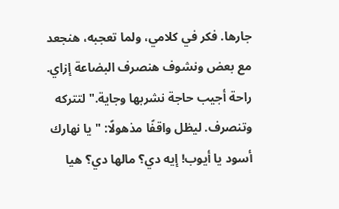جارها. فكر في كلامي، ولما تعجبه، هنجعد مع بعض ونشوف هنصرف البضاعة إزاي. راحة أجيب حاجة نشربها وجاية." لتتركه وتنصرف. ليظل واقفًا مذهولًا: "يا نهارك أسود يا أيوب! إيه دي؟ مالها دي؟ هيا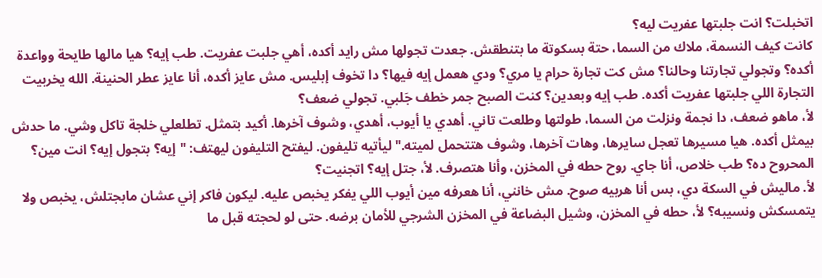اتخبلت؟ انت جلبتها عفريت ليه؟
كانت كيف النسمة، ملاك من السما، حتة بسكوتة ما بتنطقش. جعدت تجولها مش رايد أكده، أهي جلبت عفريت. طب إيه؟ هيا مالها طايحة وواعدة أكده؟ وتجولي تجارتنا وحالنا؟ مش كت تجارة حرام يا مري؟ ودي هعمل إيه فيها؟ دا تخوف إبليس. مش عايز أكده، أنا عايز عطر الحنينة. الله يخربيت التجارة اللي جلبتها عفريت أكده. طب إيه وبعدين؟ كنت الصبح جمر خطف جَلبي. تجولي ضعف؟
لأ، ماهو ضعف، دا نجمة ونزلت من السما، طولتها وطلعت تاني. أهدي يا أيوب، أهدي، وشوف آخرها. أكيد بتمثل. تطلعلي خلجة تاكل وشي. ما حدش بيمثل أكده. هيا مسيرها تعجل سايرها، وهات آخرها، وشوف هتتحمل لميته." ليأتيه تليفون. ليفتح التليفون ليهتف: "إيه؟ بتجول إيه؟ انت مين؟ المحروح ده؟ طب خلاص، أنا جاي. روح حطه في المخزن، وأنا هتصرف. لأ، جتل إيه؟ اتجنيت؟
لأ. ماليش في السكة دي، بس أنا هربيه صوح. مش خانني، أنا هعرفه مين أيوب اللي يفكر يخبص عليه. ليكون فاكر إني عشان مابجتلش، يخبص ولا يتمسكش ونسيبه؟ لأ، حطه في المخزن، وشيل البضاعة في المخزن الشرجي للأمان برضه. حتى لو لحجته قبل ما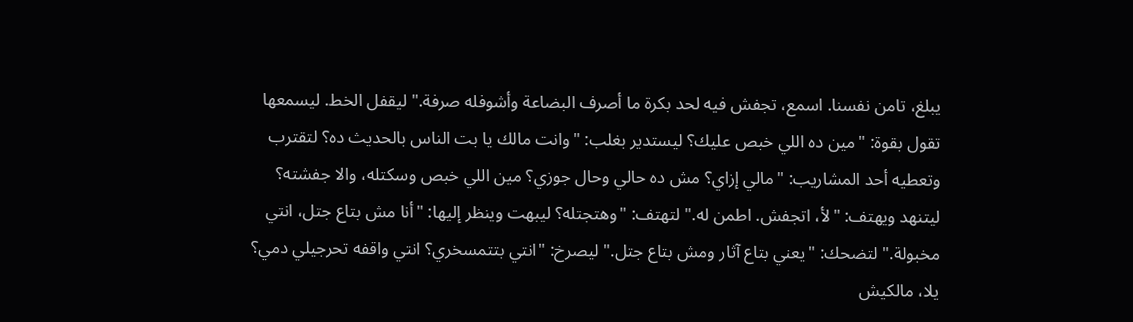يبلغ، تامن نفسنا. اسمع، تجفش فيه لحد بكرة ما أصرف البضاعة وأشوفله صرفة." ليقفل الخط. ليسمعها تقول بقوة: "مين ده اللي خبص عليك؟ ليستدير بغلب: "وانت مالك يا بت الناس بالحديث ده؟ لتقترب
وتعطيه أحد المشاريب: "مالي إزاي؟ مش ده حالي وحال جوزي؟ مين اللي خبص وسكتله، والا جفشته؟ ليتنهد ويهتف: "لأ، اتجفش. اطمن له." لتهتف: "وهتجتله؟ ليبهت وينظر إليها: "أنا مش بتاع جتل، انتي مخبولة." لتضحك: "يعني بتاع آثار ومش بتاع جتل." ليصرخ: "انتي بتتمسخري؟ انتي واقفه تحرجيلي دمي؟ يلا، مالكيش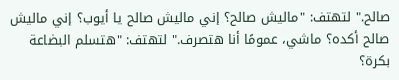صالح." لتهتف: "ماليش صالح؟ إني ماليش صالح يا أيوب؟ إني ماليش صالح أكده؟ ماشي، عمومًا أنا هتصرف." لتهتف: "هتسلم البضاعة بكرة؟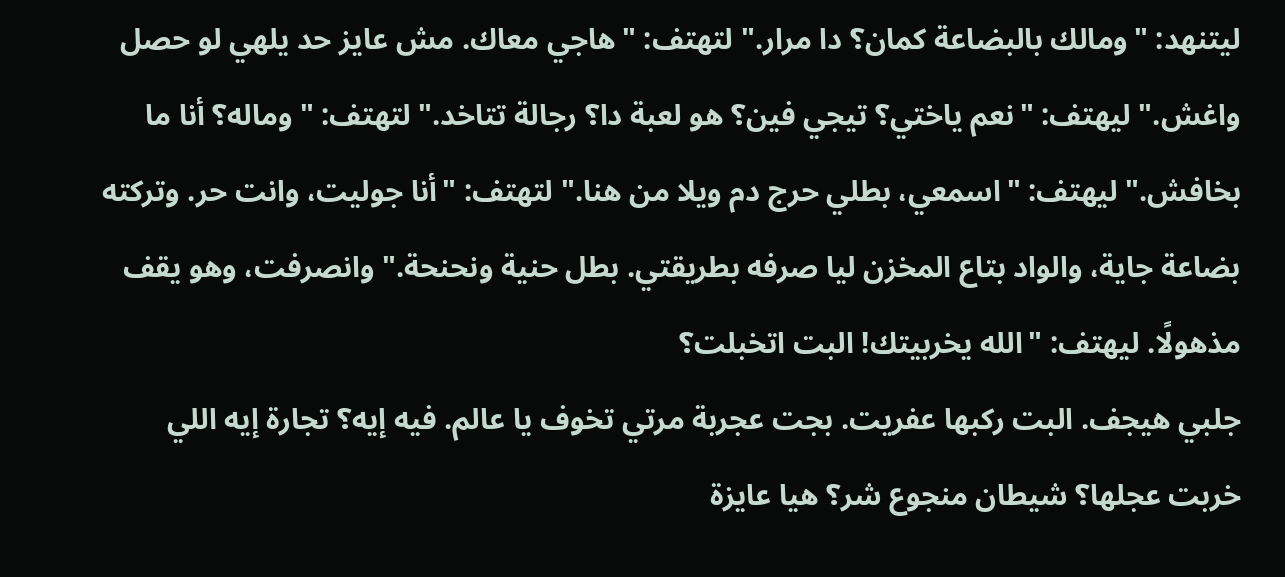ليتنهد: "ومالك بالبضاعة كمان؟ دا مرار." لتهتف: "هاجي معاك. مش عايز حد يلهي لو حصل واغش." ليهتف: "نعم ياختي؟ تيجي فين؟ هو لعبة دا؟ رجالة تتاخد." لتهتف: "وماله؟ أنا ما بخافش." ليهتف: "اسمعي، بطلي حرج دم ويلا من هنا." لتهتف: "أنا جوليت، وانت حر. وتركته بضاعة جاية، والواد بتاع المخزن ليا صرفه بطريقتي. بطل حنية ونحنحة." وانصرفت، وهو يقف مذهولًا. ليهتف: "الله يخربيتك! البت اتخبلت؟
جلبي هيجف. البت ركبها عفريت. بجت عجربة مرتي تخوف يا عالم. فيه إيه؟ تجارة إيه اللي خربت عجلها؟ شيطان منجوع شر؟ هيا عايزة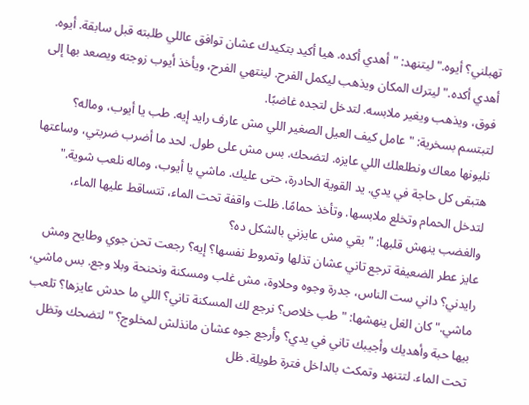تهبلني؟ أيوه." ليتنهد: "أهدي أكده. هيا أكيد بتكيدك عشان توافق عاللي طلبته قبل سابقة. أيوه. أهدي أكده." ليترك المكان ويذهب ليكمل الفرح. لينتهي الفرح، ويأخذ أيوب زوجته ويصعد بها إلى فوق، ويذهب ويغير ملابسه. لتدخل لتجده غاضبًا.
لتبتسم بسخرية: "عامل كيف العيل الصغير اللي مش عارف رايد إيه. طب يا أيوب، وماله؟ نليونها معاك ونطلعلك اللي عايزه. لتضحك. بس مش على طول. لحد ما أضرب ضربتي، وساعتها هتبقى كل حاجة في يدي. يد القوية الحادرة، حتى عليك. ماشي يا أيوب، وماله نلعب شوية." لتدخل الحمام وتخلع ملابسها. وتأخذ حمامًا. ظلت واقفة تحت الماء، تتساقط عليها الماء، والغضب ينهش قلبها: "بقي مش عايزني بالشكل ده؟
عايز عطر الضعيفة ترجع تاني عشان تذلها وتمروط نفسها؟ إيه؟ رجعت تحن جوي وطايح ومش رايدني؟ داني ست الناس، جدرة وجوه وحلاوة، مش غلب ومسكنة ونحنحة وبلا وجع. بس ماشي، ماشي." كان الغل ينهشها: "طب خلاص؟ نرجع لك المسكنة تاني؟ اللي ما حدش عايزها؟ تلعب بيها حبة وأهديك وأجيبك تاني في يدي؟ وأرجع جوه عشان مانذلش لمخلوج؟ " لتضحك وتظل تحت الماء. لتتنهد وتمكث بالداخل فترة طويلة. ظل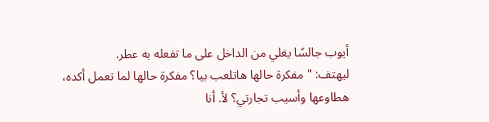أيوب جالسًا يغلي من الداخل على ما تفعله به عطر.
ليهتف: "مفكرة حالها هاتلعب بيا؟ مفكرة حالها لما تعمل أكده، هطاوعها وأسيب تجارتي؟ لأ. أنا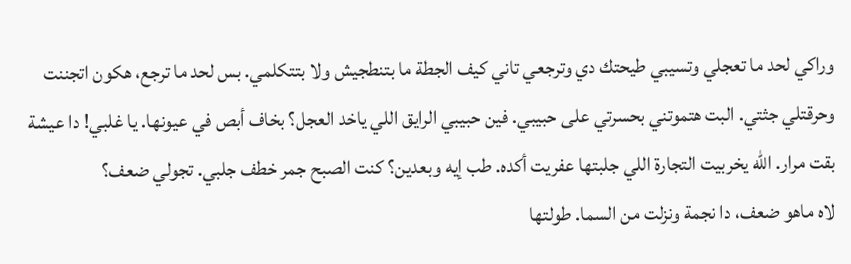وراكي لحد ما تعجلي وتسيبي طيحتك دي وترجعي تاني كيف الجطة ما بتنطجيش ولا بتتكلمي. بس لحد ما ترجع، هكون اتجننت وحرقتلي جثتي. البت هتموتني بحسرتي على حبيبي. فين حبيبي الرايق اللي ياخد العجل؟ بخاف أبص في عيونها. يا غلبي! دا عيشة بقت مرار. الله يخربيت التجارة اللي جلبتها عفريت أكده. طب إيه وبعدين؟ كنت الصبح جمر خطف جلبي. تجولي ضعف؟
لاه ماهو ضعف، دا نجمة ونزلت من السما. طولتها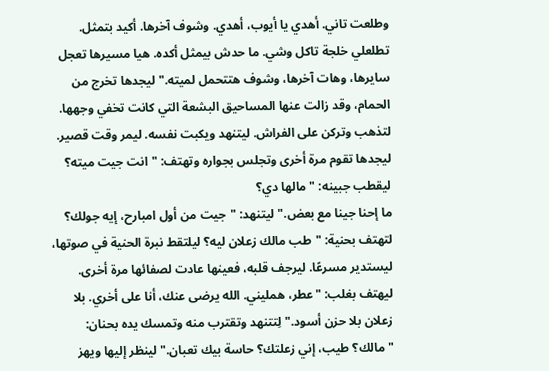وطلعت تاني. أهدي يا أيوب، أهدي. وشوف آخرها. أكيد بتمثل. تطلعلي خلجة تاكل وشي. ما حدش بيمثل أكده. هيا مسيرها تعجل سايرها، وهات آخرها، وشوف هتتحمل لميته." ليجدها تخرج من الحمام، وقد زالت عنها المساحيق البشعة التي كانت تخفي وجهها. لتذهب وتركن على الفراش. ليتنهد ويكبت نفسه. ليمر وقت قصير. ليجدها تقوم مرة أخرى وتجلس بجواره وتهتف: "انت جيت ميته؟ ليقطب جبينه: "مالها دي؟
ما إحنا جينا مع بعض." ليتنهد: "جيت من أول امبارح، إيه جولك؟ لتهتف بحنية: "طب مالك زعلان ليه؟ ليلتقط نبرة الحنية في صوتها، ليستدير مسرعًا. ليرجف قلبه، فعينها عادت لصفائها مرة أخرى. ليهتف بغلب: "عطر، همليني. الله يرضى عنك، أنا على أخري. بلا زعلان بلا حزن أسود." لِتتنهد وتقترب منه وتمسك يده بحنان: "مالك؟ طيب، إني زعلتك؟ حاسة بيك تعبان." لينظر إليها ويهز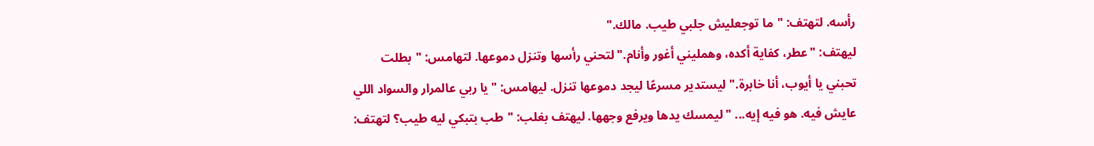رأسه. لتهتف: "ما توجعليش جلبي طيب. مالك."
ليهتف: "عطر، كفاية أكده، وهمليني أغور وأنام." لتحني رأسها وتنزل دموعها. لتهامس: "بطلت تحبني يا أيوب، أنا خابرة." ليستدير مسرعًا ليجد دموعها تنزل. ليهامس: "يا ربي عالمرار والسواد اللي عايش فيه. هو فيه إيه... " ليمسك يدها ويرفع وجهها. ليهتف بغلب: "طب بتبكي ليه طيب؟ لتهتف: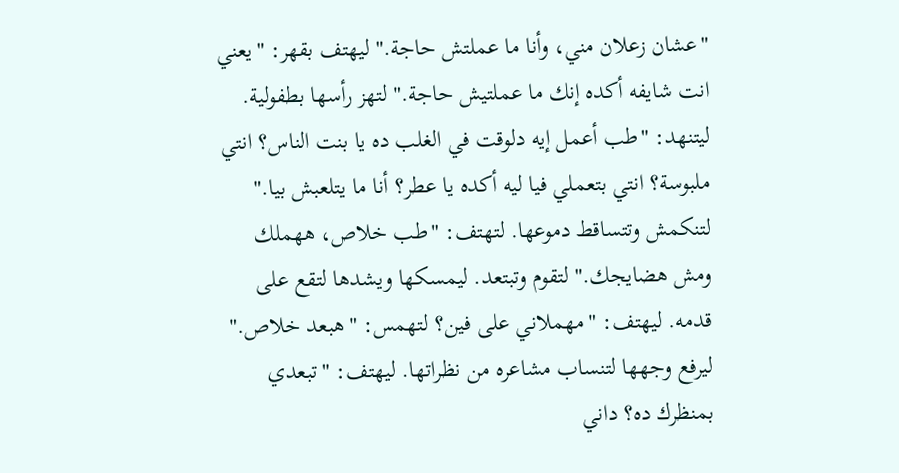"عشان زعلان مني، وأنا ما عملتش حاجة." ليهتف بقهر: "يعني انت شايفه أكده إنك ما عملتيش حاجة." لتهز رأسها بطفولية.
ليتنهد: "طب أعمل إيه دلوقت في الغلب ده يا بنت الناس؟ انتي ملبوسة؟ انتي بتعملي فيا ليه أكده يا عطر؟ أنا ما يتلعبش بيا." لتنكمش وتتساقط دموعها. لتهتف: "طب خلاص، ههملك ومش هضايجك." لتقوم وتبتعد. ليمسكها ويشدها لتقع على قدمه. ليهتف: "مهملاني على فين؟ لتهمس: "هبعد خلاص." ليرفع وجهها لتنساب مشاعره من نظراتها. ليهتف: "تبعدي بمنظرك ده؟ داني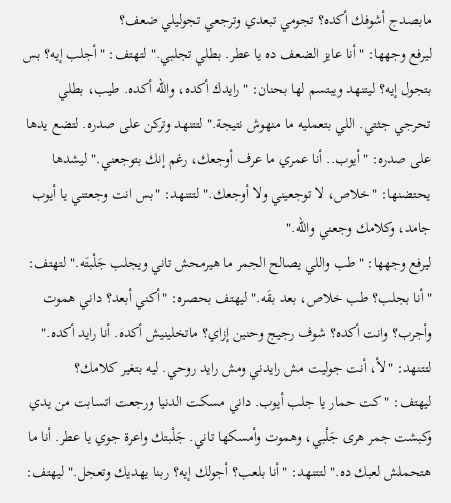مابصدج أشوفك أكده؟ تجومي تبعدي وترجعي تجوليلي ضعف؟
ليرفع وجهها: "أنا عايز الضعف ده يا عطر. بطلي تجلبي." لتهتف: "أجلب إيه؟ بس بتجول إيه؟ ليتنهد ويبتسم لها بحنان: "رايدك أكده، والله أكده. طيب، بطلي تحرجي جثتي. اللي بتعمليه ما منهوش نتيجة." لتتنهد وتركن على صدره. لتضع يدها على صدره: "أيوب.. أنا عمري ما عرف أوجعك، رغم إنك بتوجعني." ليشدها يحتضنها: "خلاص، لا توجعيني ولا أوجعك." لتتنهد: "بس انت وجعتني يا أيوب جامد، وكلامك وجعني والله."
ليرفع وجهها: "طب واللي يصالح الجمر ما هيرمحش تاني ويجلب جَلْبتَه." لتهتف: "أنا بجلب؟ طب خلاص، بعد بقَه." ليهتف بحصره: "أكني أبعد؟ داني هموت وأجرب؟ وانت أكده؟ شوف رجيج وحنين إزاي؟ ماتخلينيش أكده. أنا رايد أكده." لتتنهد: "لأ، أنت جوليت مش رايدني ومش رايد روحي. ليه بتغير كلامك؟
ليهتف: "كت حمار يا جلب أيوب. داني مسكت الدنيا ورجعت اتسابت من يدي وكبشت جمر هرى جَلْبي، وهموت وأمسكها تاني. جَلْبتك واعرة جوي يا عطر. أنا ما هتحملش لعبك ده." لتتنهد: "أنا بلعب؟ أجولك إيه؟ ربنا يهديك وتعجل." ليهتف: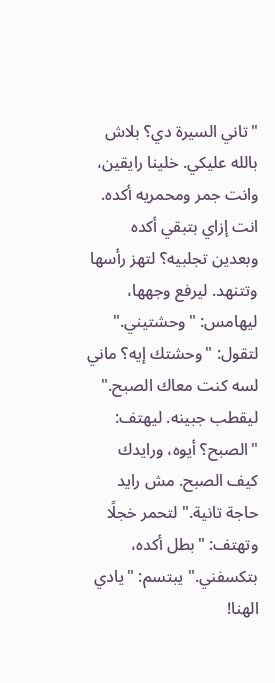"تاني السيرة دي؟ بلاش بالله عليكي. خلينا رايقين، وانت جمر ومحمريه أكده. انت إزاي بتبقي أكده وبعدين تجلبيه؟ لتهز رأسها وتتنهد. ليرفع وجهها، ليهامس: "وحشتيني." لتقول: "وحشتك إيه؟ ماني لسه كنت معاك الصبح."
ليقطب جبينه. ليهتف: "الصبح؟ أيوه، ورايدك كيف الصبح. مش رايد حاجة تانية." لتحمر خجلًا وتهتف: "بطل أكده، بتكسفني." يبتسم: "يادي الهنا!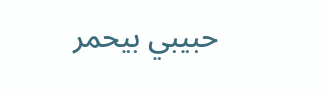حبيبي بيحمر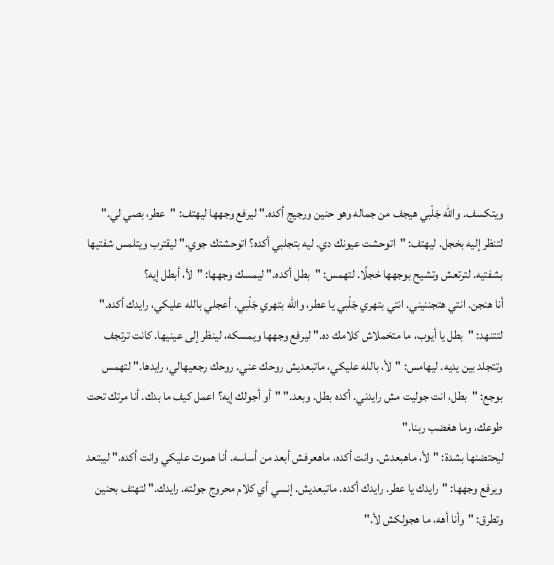ويتكسف. والله جَلْبي هيجف من جماله وهو حنين ورجيج أكده." ليرفع وجهها ليهتف: "عطر، بصي لي." لتنظر إليه بخجل. ليهتف: "اتوحشت عيونك دي. ليه بتجلبي أكده؟ اتوحشتك جوي." ليقترب ويتلمس شفتيها بشفتيه. لترتعش وتشيح بوجهها خجلًا. لتهمس: "بطل أكده." ليمسك وجهها: "لأ، أبطل إيه؟
أنا هنجن. انتي هتجننيني. انتي بتهري جَلْبي يا عطر، والله بتهري جَلْبي. أعجلي بالله عليكي، رايدك أكده." لتتنهد: "بطل يا أيوب، ما متحَملاش كلامك ده." ليرفع وجهها ويمسكه، لينظر إلى عينيها. كانت ترتجف وتتجلد بين يديه. ليهامس: "لأ، بالله عليكي، ماتبعديش روحك عني. روحك رجعيهالي، رايدها." لتهمس بوجع: "بطل، انت جوليت مش رايدني. أكده بطل. وبعد." "أو أجولك إيه؟ اعمل كيف ما بدك. أنا مرتك تحت طوعك، وما هغضب ربنا."
ليحتضنها بشدة: "لأ، ماهبعدش. وانت أكده، ماهعرفش أبعد من أساسه. أنا هموت عليكي وانت أكده." ليبتعد ويرفع وجهها: "رايدك يا عطر. رايدك أكده. ماتبعديش. إنسي أي كلام محروج جولته. رايدك." لتهتف بحنين وتطرق: "وأنا أهه، ما هجولكش لأ."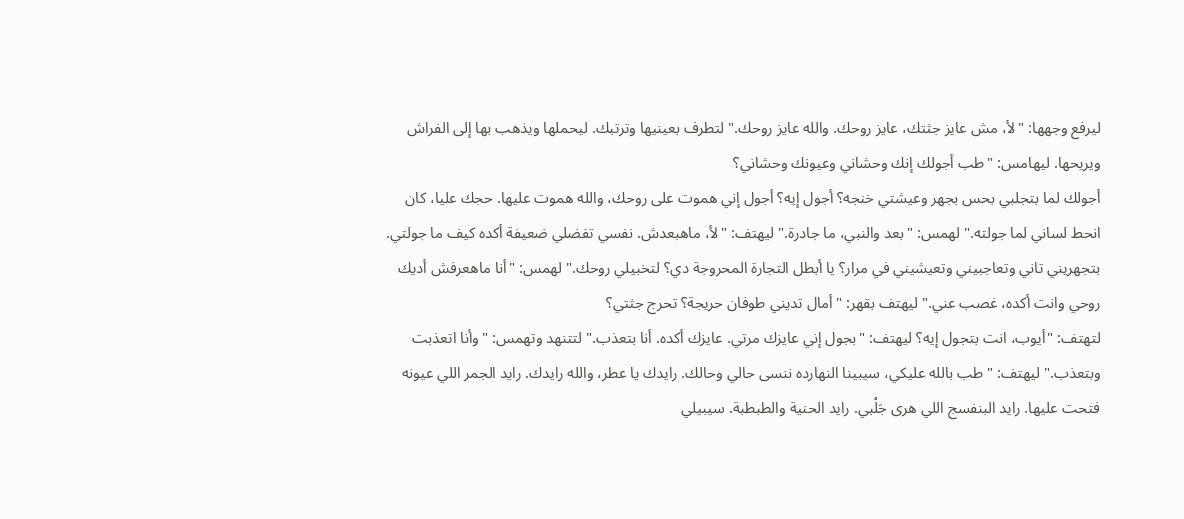ليرفع وجهها: "لأ، مش عايز جثتك، عايز روحك. والله عايز روحك." لتطرف بعينيها وترتبك. ليحملها ويذهب بها إلى الفراش ويريحها. ليهامس: "طب أجولك إنك وحشاني وعيونك وحشاني؟
أجولك لما بتجلبي بحس بجهر وعيشتي خنجه؟ أجول إيه؟ أجول إني هموت على روحك، والله هموت عليها. حجك عليا، كان انحط لساني لما جولته." لهمس: "بعد والنبي، ما جادرة." ليهتف: "لأ، ماهبعدش. نفسي تفضلي ضعيفة أكده كيف ما جولتي. بتجهريني تاني وتعاجبيني وتعيشيني في مرار؟ يا أبطل التجارة المحروجة دي؟ لتخبيلي روحك." لهمس: "أنا ماهعرفش أديك روحي وانت أكده، غصب عني." ليهتف بقهر: "أمال تديني طوفان حريجة؟ تحرج جثتي؟
لتهتف: "أيوب، انت بتجول إيه؟ ليهتف: "بجول إني عايزك مرتي. عايزك أكده. أنا بتعذب." لتتنهد وتهمس: "وأنا اتعذبت وبتعذب." ليهتف: "طب بالله عليكي، سيبينا النهارده ننسى حالي وحالك. رايدك يا عطر، والله رايدك. رايد الجمر اللي عيونه فتحت عليها. رايد البنفسج اللي هرى جَلْبي. رايد الحنية والطبطبة. سيبيلي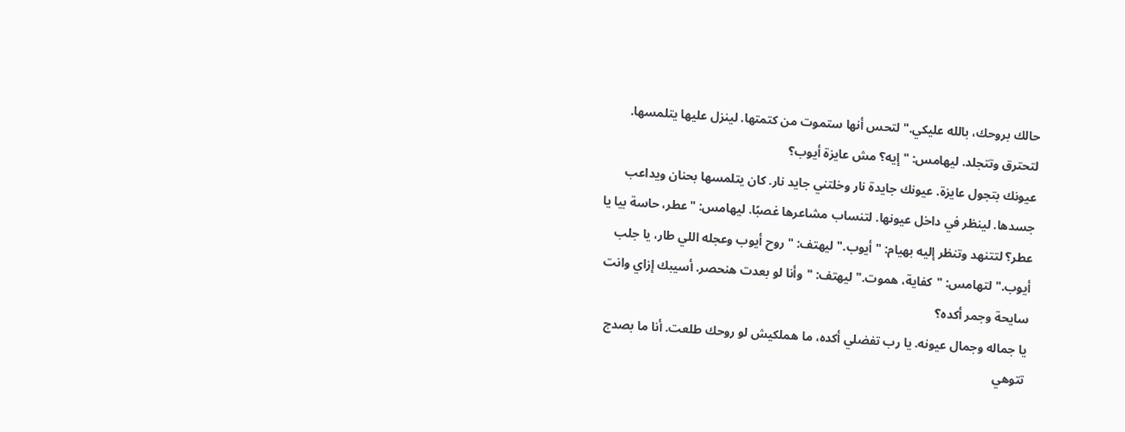حالك بروحك، بالله عليكي." لتحس أنها ستموت من كتمتها. لينزل عليها يتلمسها. لتحترق وتتجلد. ليهامس: "إيه؟ مش عايزة أيوب؟
عيونك بتجول عايزة. عيونك جايدة نار وخلتني جايد نار. كان يتلمسها بحنان ويداعب جسدها. لينظر في داخل عيونها. لتنساب مشاعرها غصبًا. ليهامس: "عطر، حاسة بيا يا عطر؟ لتتنهد وتنظر إليه بهيام: "أيوب." ليهتف: "روح أيوب وعجله اللي طار، يا جلب أيوب." لتهامس: "كفاية، هموت." ليهتف: "وأنا لو بعدت هنحصر. أسيبك إزاي وانت سايحة وجمر أكده؟
يا جماله وجمال عيونه. يا رب تفضلي أكده، ما هملكيش لو روحك طلعت. أنا ما بصدج تتوهي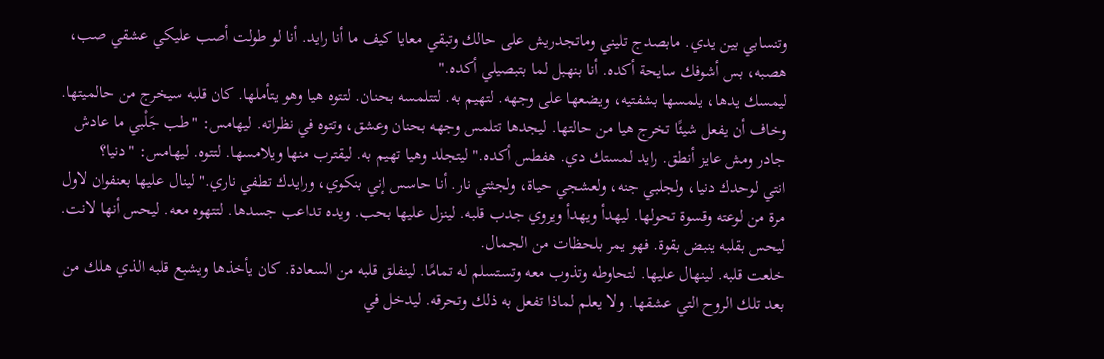وتنسابي بين يدي. مابصدج تليني وماتجدريش على حالك وتبقي معايا كيف ما أنا رايد. أنا لو طولت أصب عليكي عشقي صب، هصبه، بس أشوفك سايحة أكده. أنا بنهبل لما بتبصيلي أكده."
ليمسك يدها، يلمسها بشفتيه، ويضعها على وجهه. لتهيم به. لتتلمسه بحنان. لتتوه هيا وهو يتأملها. كان قلبه سيخرج من حالميتها. وخاف أن يفعل شيئًا تخرج هيا من حالتها. ليجدها تتلمس وجهه بحنان وعشق، وتتوه في نظراته. ليهامس: "طب جَلْبي ما عادش جادر ومش عايز أنطق. رايد لمستك دي. هفطس أكده." ليتجلد وهيا تهيم به. ليقترب منها ويلامسها. لتتوه. ليهامس: "دنيا؟
انتي لوحدك دنيا، ولجلبي جنه، ولعشجي حياة، ولجثتي نار. أنا حاسس إني بنكوي، ورايدك تطفي ناري." لينال عليها بعنفوان لاول مرة من لوعته وقسوة تحولها. ليهدأ ويهدأ ويروي جدب قلبه. لينزل عليها بحب. ويده تداعب جسدها. لتتهوه معه. ليحس أنها لانت. ليحس بقلبه ينبض بقوة. فهو يمر بلحظات من الجمال.
خلعت قلبه. لينهال عليها. لتحاوطه وتذوب معه وتستسلم له تمامًا. لينفلق قلبه من السعادة. كان يأخذها ويشبع قلبه الذي هلك من بعد تلك الروح التي عشقها. ولا يعلم لماذا تفعل به ذلك وتحرقه. ليدخل في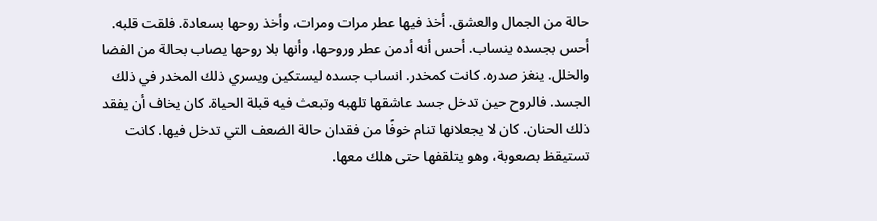حالة من الجمال والعشق. أخذ فيها عطر مرات ومرات، وأخذ روحها بسعادة. فلقت قلبه. أحس بجسده ينساب. أحس أنه أدمن عطر وروحها، وأنها بلا روحها يصاب بحالة من الفضا والخلل. ينغز صدره. كانت كمخدر. انساب جسده ليستكين ويسري ذلك المخدر في ذلك
الجسد. فالروح حين تدخل جسد عاشقها تلهبه وتبعث فيه قبلة الحياة. كان يخاف أن يفقد ذلك الحنان. كان لا يجعلانها تنام خوفًا من فقدان حالة الضعف التي تدخل فيها. كانت تستيقظ بصعوبة، وهو يتلقفها حتى هلك معها.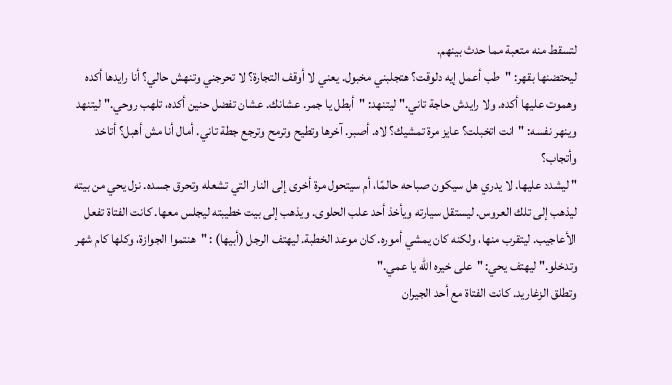لتسقط منه متعبة مما حدث بينهم.
ليحتضنها بقهر: "طب أعمل إيه دلوقت؟ هتجلبني مخبول. يعني لا أوقف التجارة؟ لا تحرجني وتنهش حالي؟ أنا رايدها أكده وهموت عليها أكده. ولا رايدش حاجة تاني." ليتنهد: "أبطل يا جمر. عشانك. عشان تفضل حنين أكده، تلهب روحي." ليتنهد وينهر نفسه: "انت اتخبلت؟ عايز مرة تمشيك؟ لاه. أصبر. آخرها وتطيح وترمح وترجع جطة تاني. أمال أنا مش أهبل؟ أتاخد وأتجاب؟
" ليشدد عليها. لا يدري هل سيكون صباحه حالمًا، أم سيتحول مرة أخرى إلى النار التي تشعله وتحرق جسده. نزل يحي من بيته ليذهب إلى تلك العروس. ليستقل سيارته ويأخذ أحد علب الحلوى. ويذهب إلى بيت خطيبته ليجلس معها. كانت الفتاة تفعل الأعاجيب. ليتقرب منها، ولكنه كان يمشي أموره. كان موعد الخطبة. ليهتف الرجل (أبيها) : "هنتموا الجوازة، وكلها كام شهر وتدخلو." ليهتف يحي: "على خيره الله يا عمي."
وتطلق الزغاريد. كانت الفتاة مع أحد الجيران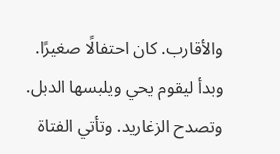والأقارب. كان احتفالًا صغيرًا. وبدأ ليقوم يحي ويلبسها الدبل. وتصدح الزغاريد. وتأتي الفتاة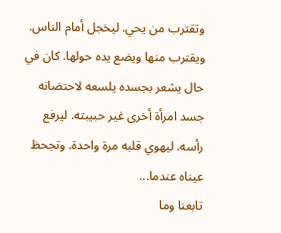وتقترب من يحي. ليخجل أمام الناس. ويقترب منها ويضع يده حولها. كان في حال يشعر بجسده يلسعه لاحتضانه جسد امرأة أخرى غير حبيبته. ليرفع رأسه. ليهوي قلبه مرة واحدة. وتجحظ عيناه عندما...
تابعنا وما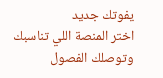يفوتك جديد
اختر المنصة اللي تناسبك وتوصلك الفصول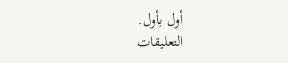أول بأول.
التعليقات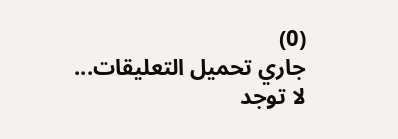(0)
جاري تحميل التعليقات...
لا توجد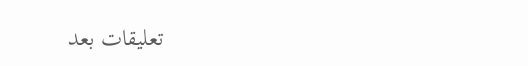تعليقات بعد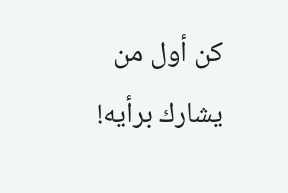كن أول من يشارك برأيه!